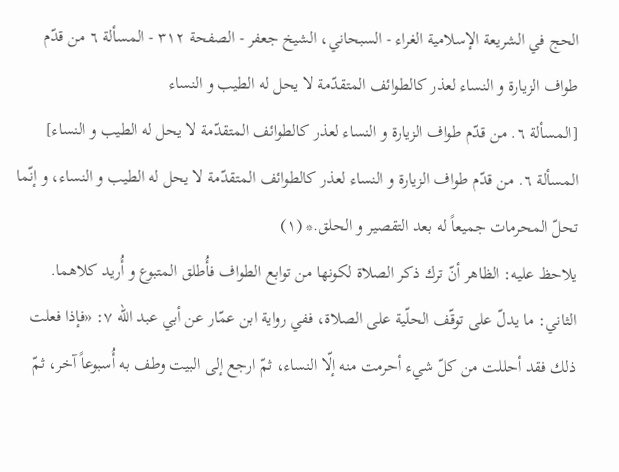الحج في الشريعة الإسلامية الغراء - السبحاني، الشيخ جعفر - الصفحة ٣١٢ - المسألة ٦ من قدّم طواف الزيارة و النساء لعذر كالطوائف المتقدّمة لا يحل له الطيب و النساء
[المسألة ٦. من قدّم طواف الزيارة و النساء لعذر كالطوائف المتقدّمة لا يحل له الطيب و النساء]
المسألة ٦. من قدّم طواف الزيارة و النساء لعذر كالطوائف المتقدّمة لا يحل له الطيب و النساء، و إنّما تحلّ المحرمات جميعاً له بعد التقصير و الحلق.* (١)
يلاحظ عليه: الظاهر أنّ ترك ذكر الصلاة لكونها من توابع الطواف فأُطلق المتبوع و أُريد كلاهما.
الثاني: ما يدلّ على توقّف الحلّية على الصلاة، ففي رواية ابن عمّار عن أبي عبد اللّه ٧: «فإذا فعلت ذلك فقد أحللت من كلّ شيء أحرمت منه إلّا النساء، ثمّ ارجع إلى البيت وطف به أُسبوعاً آخر، ثمّ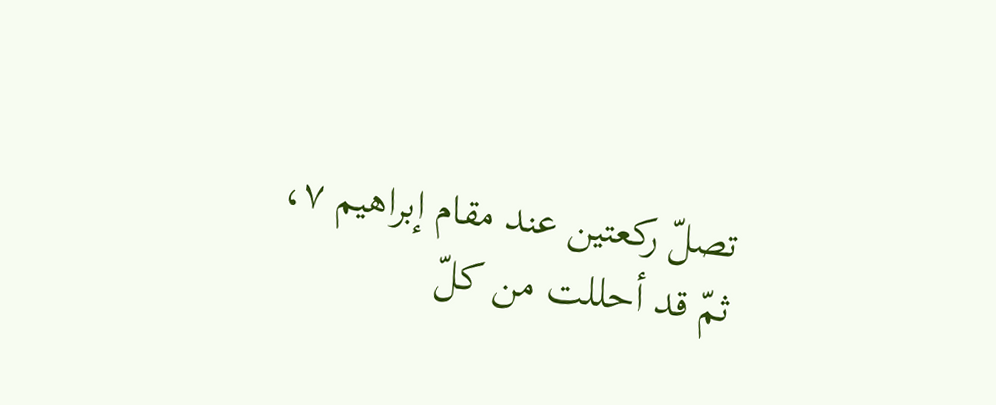تصلّ ركعتين عند مقام إبراهيم ٧، ثمّ قد أحللت من كلّ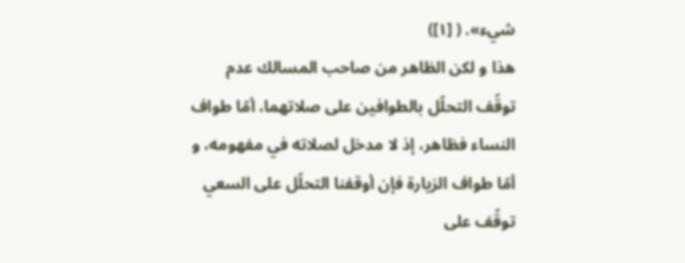شيء». ( [١])
هذا و لكن الظاهر من صاحب المسالك عدم توقّف التحلّل بالطوافين على صلاتهما، أمّا طواف النساء فظاهر، إذ لا مدخل لصلاته في مفهومه، و أمّا طواف الزيارة فإن أوقفنا التحلّل على السعي توقّف على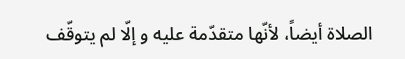الصلاة أيضاً، لأنّها متقدّمة عليه و إلّا لم يتوقّف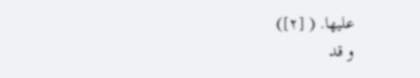عليها. ( [٢])
و قد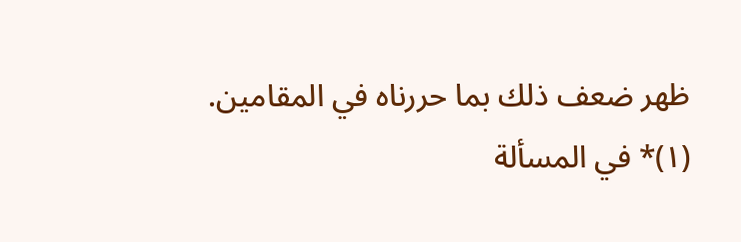ظهر ضعف ذلك بما حررناه في المقامين.
(١)* في المسألة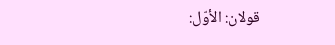قولان: الأوّل: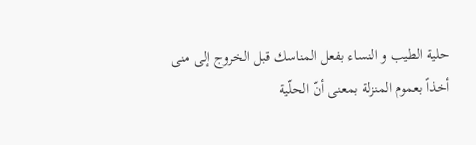حلية الطيب و النساء بفعل المناسك قبل الخروج إلى منى أخذاً بعموم المنزلة بمعنى أنّ الحلّية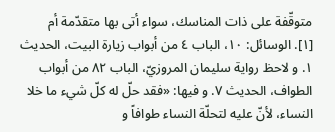متوقّفة على ذات المناسك، سواء أتى بها متقدّمة أم
[١]. الوسائل: ١٠، الباب ٤ من أبواب زيارة البيت، الحديث ١. و لاحظ رواية سليمان المروزيّ، الباب ٨٢ من أبواب الطواف، الحديث ٧. و فيها: «فقد حلّ له كلّ شيء ما خلا النساء، لأنّ عليه لتحلّة النساء طوافاً و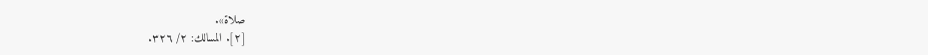صلاة».
[٢]. المسالك: ٢/ ٣٢٦.